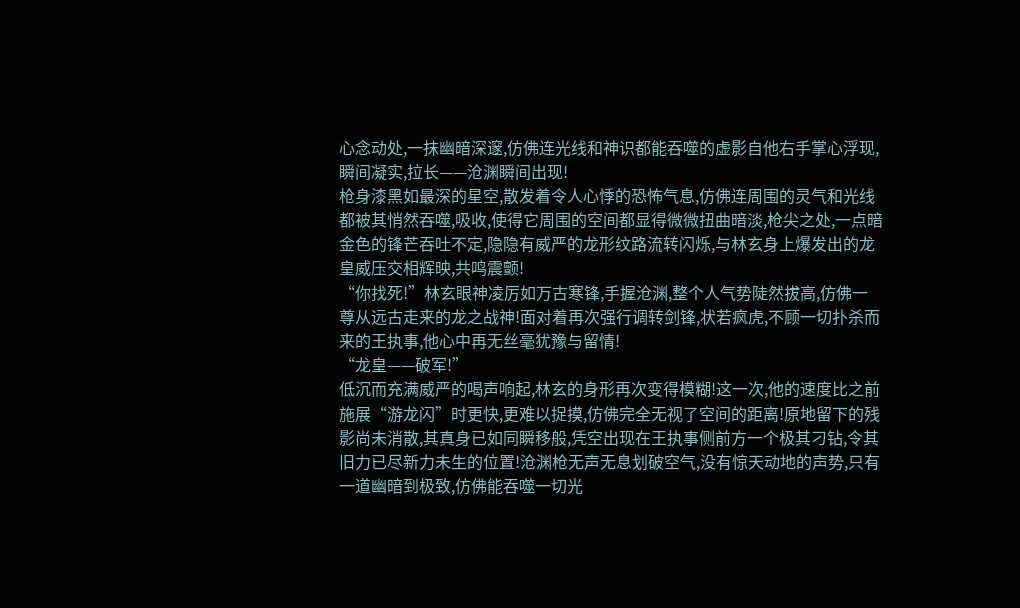心念动处,一抹幽暗深邃,仿佛连光线和神识都能吞噬的虚影自他右手掌心浮现,瞬间凝实,拉长——沧渊瞬间出现!
枪身漆黑如最深的星空,散发着令人心悸的恐怖气息,仿佛连周围的灵气和光线都被其悄然吞噬,吸收,使得它周围的空间都显得微微扭曲暗淡,枪尖之处,一点暗金色的锋芒吞吐不定,隐隐有威严的龙形纹路流转闪烁,与林玄身上爆发出的龙皇威压交相辉映,共鸣震颤!
“你找死!”林玄眼神凌厉如万古寒锋,手握沧渊,整个人气势陡然拔高,仿佛一尊从远古走来的龙之战神!面对着再次强行调转剑锋,状若疯虎,不顾一切扑杀而来的王执事,他心中再无丝毫犹豫与留情!
“龙皇——破军!”
低沉而充满威严的喝声响起,林玄的身形再次变得模糊!这一次,他的速度比之前施展“游龙闪”时更快,更难以捉摸,仿佛完全无视了空间的距离!原地留下的残影尚未消散,其真身已如同瞬移般,凭空出现在王执事侧前方一个极其刁钻,令其旧力已尽新力未生的位置!沧渊枪无声无息划破空气,没有惊天动地的声势,只有一道幽暗到极致,仿佛能吞噬一切光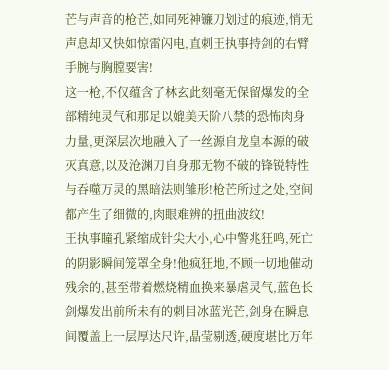芒与声音的枪芒,如同死神镰刀划过的痕迹,悄无声息却又快如惊雷闪电,直刺王执事持剑的右臂手腕与胸膛要害!
这一枪,不仅蕴含了林玄此刻毫无保留爆发的全部精纯灵气和那足以媲美天阶八禁的恐怖肉身力量,更深层次地融入了一丝源自龙皇本源的破灭真意,以及沧渊刀自身那无物不破的锋锐特性与吞噬万灵的黑暗法则雏形!枪芒所过之处,空间都产生了细微的,肉眼难辨的扭曲波纹!
王执事瞳孔紧缩成针尖大小,心中警兆狂鸣,死亡的阴影瞬间笼罩全身!他疯狂地,不顾一切地催动残余的,甚至带着燃烧精血换来暴虐灵气,蓝色长剑爆发出前所未有的刺目冰蓝光芒,剑身在瞬息间覆盖上一层厚达尺许,晶莹剔透,硬度堪比万年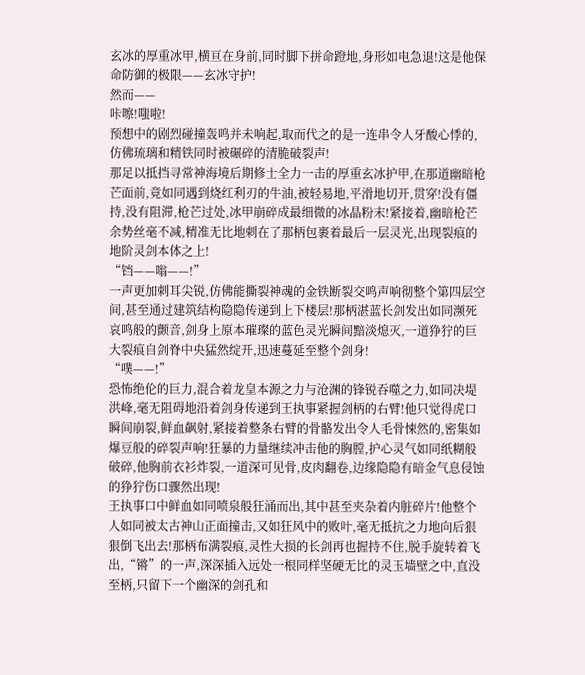玄冰的厚重冰甲,横亘在身前,同时脚下拼命蹬地,身形如电急退!这是他保命防御的极限——玄冰守护!
然而——
咔嚓!嗤啦!
预想中的剧烈碰撞轰鸣并未响起,取而代之的是一连串令人牙酸心悸的,仿佛琉璃和精铁同时被碾碎的清脆破裂声!
那足以抵挡寻常神海境后期修士全力一击的厚重玄冰护甲,在那道幽暗枪芒面前,竟如同遇到烧红利刃的牛油,被轻易地,平滑地切开,贯穿!没有僵持,没有阻滞,枪芒过处,冰甲崩碎成最细微的冰晶粉末!紧接着,幽暗枪芒余势丝毫不减,精准无比地刺在了那柄包裹着最后一层灵光,出现裂痕的地阶灵剑本体之上!
“铛——嗡——!”
一声更加刺耳尖锐,仿佛能撕裂神魂的金铁断裂交鸣声响彻整个第四层空间,甚至通过建筑结构隐隐传递到上下楼层!那柄湛蓝长剑发出如同濒死哀鸣般的颤音,剑身上原本璀璨的蓝色灵光瞬间黯淡熄灭,一道狰狞的巨大裂痕自剑脊中央猛然绽开,迅速蔓延至整个剑身!
“噗——!”
恐怖绝伦的巨力,混合着龙皇本源之力与沧渊的锋锐吞噬之力,如同决堤洪峰,毫无阻碍地沿着剑身传递到王执事紧握剑柄的右臂!他只觉得虎口瞬间崩裂,鲜血飙射,紧接着整条右臂的骨骼发出令人毛骨悚然的,密集如爆豆般的碎裂声响!狂暴的力量继续冲击他的胸膛,护心灵气如同纸糊般破碎,他胸前衣衫炸裂,一道深可见骨,皮肉翻卷,边缘隐隐有暗金气息侵蚀的狰狞伤口骤然出现!
王执事口中鲜血如同喷泉般狂涌而出,其中甚至夹杂着内脏碎片!他整个人如同被太古神山正面撞击,又如狂风中的败叶,毫无抵抗之力地向后狠狠倒飞出去!那柄布满裂痕,灵性大损的长剑再也握持不住,脱手旋转着飞出,“锵”的一声,深深插入远处一根同样坚硬无比的灵玉墙壁之中,直没至柄,只留下一个幽深的剑孔和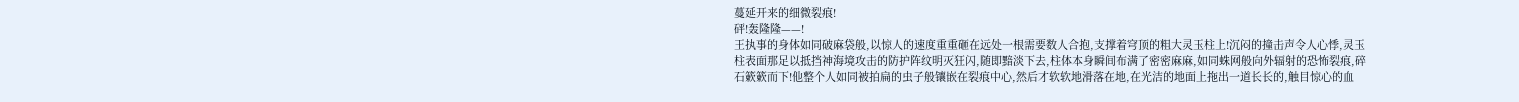蔓延开来的细微裂痕!
砰!轰隆隆——!
王执事的身体如同破麻袋般,以惊人的速度重重砸在远处一根需要数人合抱,支撑着穹顶的粗大灵玉柱上!沉闷的撞击声令人心悸,灵玉柱表面那足以抵挡神海境攻击的防护阵纹明灭狂闪,随即黯淡下去,柱体本身瞬间布满了密密麻麻,如同蛛网般向外辐射的恐怖裂痕,碎石簌簌而下!他整个人如同被拍扁的虫子般镶嵌在裂痕中心,然后才软软地滑落在地,在光洁的地面上拖出一道长长的,触目惊心的血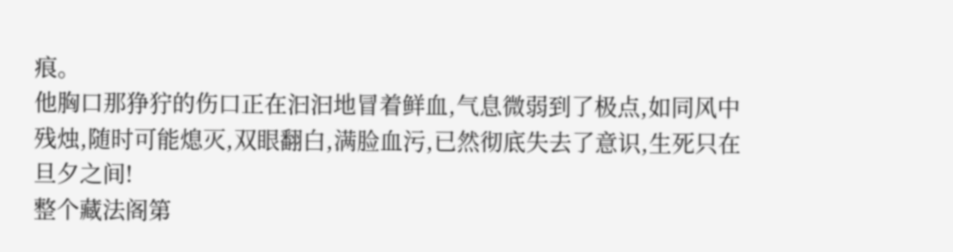痕。
他胸口那狰狞的伤口正在汩汩地冒着鲜血,气息微弱到了极点,如同风中残烛,随时可能熄灭,双眼翻白,满脸血污,已然彻底失去了意识,生死只在旦夕之间!
整个藏法阁第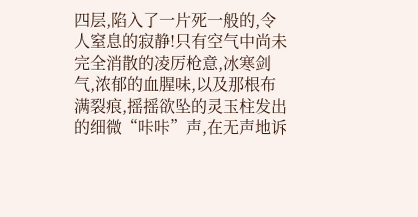四层,陷入了一片死一般的,令人窒息的寂静!只有空气中尚未完全消散的凌厉枪意,冰寒剑气,浓郁的血腥味,以及那根布满裂痕,摇摇欲坠的灵玉柱发出的细微“咔咔”声,在无声地诉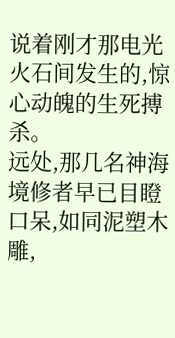说着刚才那电光火石间发生的,惊心动魄的生死搏杀。
远处,那几名神海境修者早已目瞪口呆,如同泥塑木雕,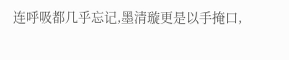连呼吸都几乎忘记,墨清璇更是以手掩口,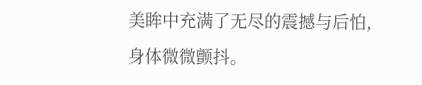美眸中充满了无尽的震撼与后怕,身体微微颤抖。